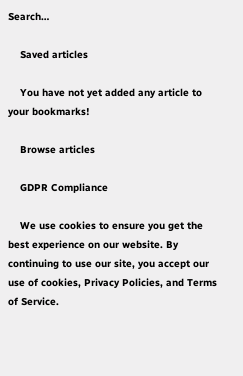Search…

    Saved articles

    You have not yet added any article to your bookmarks!

    Browse articles

    GDPR Compliance

    We use cookies to ensure you get the best experience on our website. By continuing to use our site, you accept our use of cookies, Privacy Policies, and Terms of Service.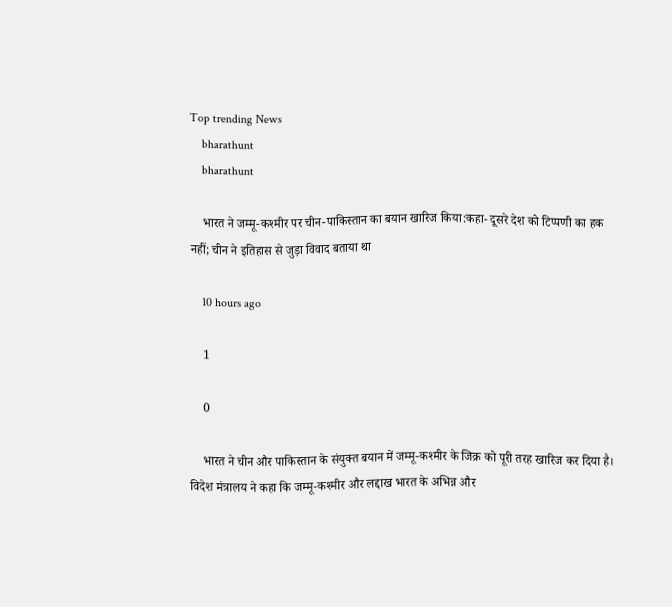Top trending News
    bharathunt
    bharathunt

    भारत ने जम्मू-कश्मीर पर चीन-पाकिस्तान का बयान खारिज किया:कहा- दूसरे देश को टिप्पणी का हक नहीं; चीन ने इतिहास से जुड़ा विवाद बताया था

    10 hours ago

    1

    0

    भारत ने चीन और पाकिस्तान के संयुक्त बयान में जम्मू-कश्मीर के जिक्र को पूरी तरह खारिज कर दिया है। विदेश मंत्रालय ने कहा कि जम्मू-कश्मीर और लद्दाख भारत के अभिन्न और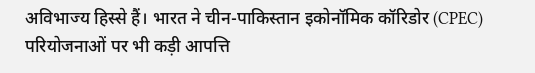अविभाज्य हिस्से हैं। भारत ने चीन-पाकिस्तान इकोनॉमिक कॉरिडोर (CPEC) परियोजनाओं पर भी कड़ी आपत्ति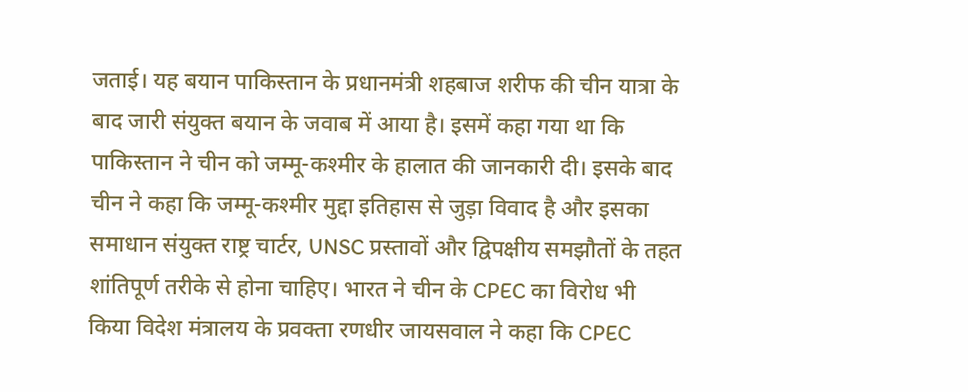जताई। यह बयान पाकिस्तान के प्रधानमंत्री शहबाज शरीफ की चीन यात्रा के बाद जारी संयुक्त बयान के जवाब में आया है। इसमें कहा गया था कि पाकिस्तान ने चीन को जम्मू-कश्मीर के हालात की जानकारी दी। इसके बाद चीन ने कहा कि जम्मू-कश्मीर मुद्दा इतिहास से जुड़ा विवाद है और इसका समाधान संयुक्त राष्ट्र चार्टर, UNSC प्रस्तावों और द्विपक्षीय समझौतों के तहत शांतिपूर्ण तरीके से होना चाहिए। भारत ने चीन के CPEC का विरोध भी किया विदेश मंत्रालय के प्रवक्ता रणधीर जायसवाल ने कहा कि CPEC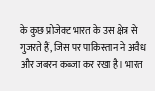के कुछ प्रोजेक्ट भारत के उस क्षेत्र से गुजरते हैं, जिस पर पाकिस्तान ने अवैध और जबरन कब्जा कर रखा है। भारत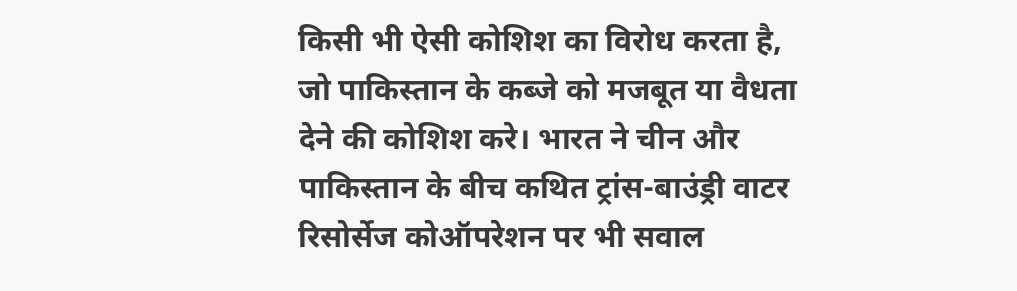किसी भी ऐसी कोशिश का विरोध करता है, जो पाकिस्तान के कब्जे को मजबूत या वैधता देने की कोशिश करे। भारत ने चीन और पाकिस्तान के बीच कथित ट्रांस-बाउंड्री वाटर रिसोर्सेज कोऑपरेशन पर भी सवाल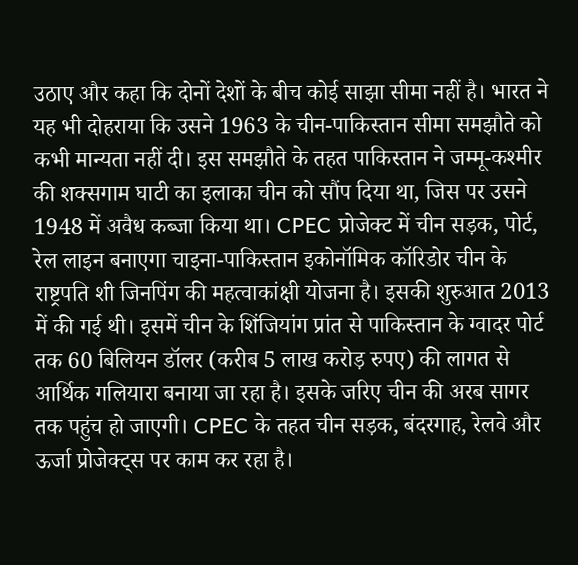उठाए और कहा कि दोनों देशों के बीच कोई साझा सीमा नहीं है। भारत ने यह भी दोहराया कि उसने 1963 के चीन-पाकिस्तान सीमा समझौते को कभी मान्यता नहीं दी। इस समझौते के तहत पाकिस्तान ने जम्मू-कश्मीर की शक्सगाम घाटी का इलाका चीन को सौंप दिया था, जिस पर उसने 1948 में अवैध कब्जा किया था। CPEC प्रोजेक्ट में चीन सड़क, पोर्ट, रेल लाइन बनाएगा चाइना-पाकिस्तान इकोनॉमिक कॉरिडोर चीन के राष्ट्रपति शी जिनपिंग की महत्वाकांक्षी योजना है। इसकी शुरुआत 2013 में की गई थी। इसमें चीन के शिंजियांग प्रांत से पाकिस्तान के ग्वादर पोर्ट तक 60 बिलियन डॉलर (करीब 5 लाख करोड़ रुपए) की लागत से आर्थिक गलियारा बनाया जा रहा है। इसके जरिए चीन की अरब सागर तक पहुंच हो जाएगी। CPEC के तहत चीन सड़क, बंदरगाह, रेलवे और ऊर्जा प्रोजेक्ट्स पर काम कर रहा है।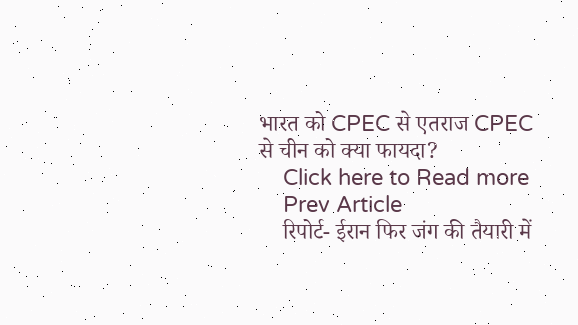भारत को CPEC से एतराज CPEC से चीन को क्या फायदा?
    Click here to Read more
    Prev Article
    रिपोर्ट- ईरान फिर जंग की तैयारी में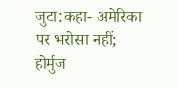जुटा:कहा- अमेरिका पर भरोसा नहीं; होर्मुज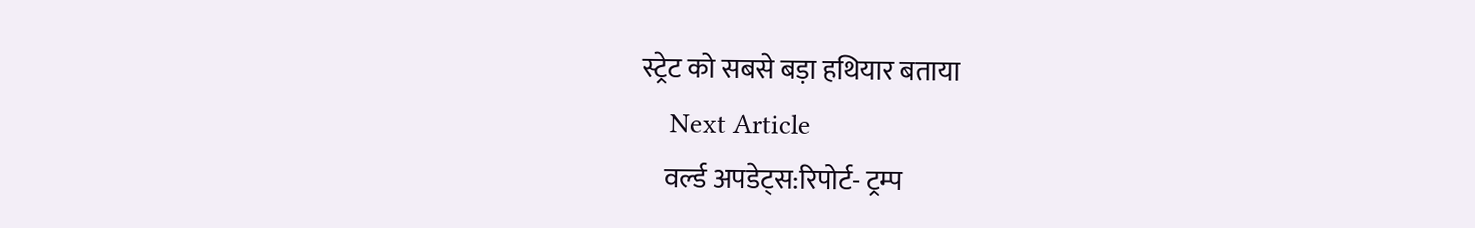स्ट्रेट को सबसे बड़ा हथियार बताया
    Next Article
    वर्ल्ड अपडेट्स:रिपोर्ट- ट्रम्प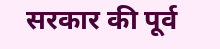सरकार की पूर्व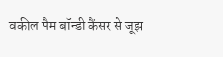वकील पैम बॉन्डी कैंसर से जूझ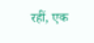रहीं, एक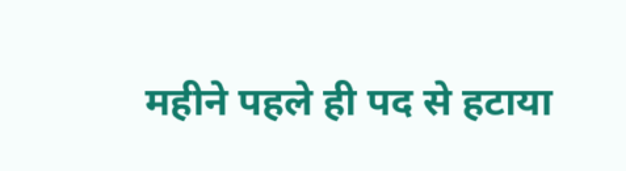महीने पहले ही पद से हटाया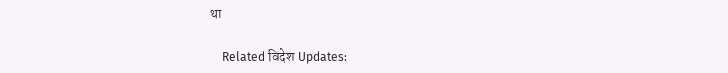था

    Related विदेश Updates: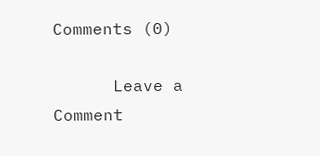Comments (0)

      Leave a Comment